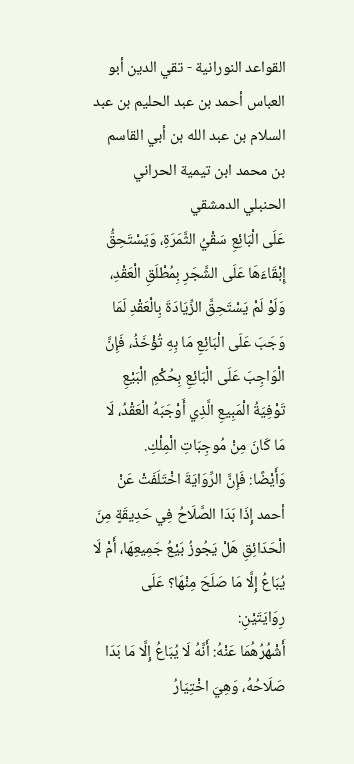القواعد النورانية - تقي الدين أبو العباس أحمد بن عبد الحليم بن عبد السلام بن عبد الله بن أبي القاسم بن محمد ابن تيمية الحراني الحنبلي الدمشقي
عَلَى الْبَائِعِ سَقْيُ الثَّمَرَةِ، وَيَسْتَحِقُّ إِبْقَاءَهَا عَلَى الشَّجَرِ بِمُطْلَقِ الْعَقْدِ، وَلَوْ لَمْ يَسْتَحِقَّ الزِّيَادَةَ بِالْعَقْدِ لَمَا وَجَبَ عَلَى الْبَائِعِ مَا بِهِ تُؤْخَذُ، فَإِنَّ الْوَاجِبَ عَلَى الْبَائِعِ بِحُكْمِ الْبَيْعِ تَوْفِيَةُ الْمَبِيعِ الَّذِي أَوْجَبَهُ الْعَقْدُ، لَا مَا كَانَ مِنْ مُوجِبَاتِ الْمِلْكِ.
وَأَيْضًا: فَإِنَّ الرِّوَايَةَ اخْتَلَفَتْ عَنْ أحمد إِذَا بَدَا الصَّلَاحُ فِي حَدِيقَةٍ مِنَ الْحَدَائِقِ هَلْ يَجُوزُ بَيْعُ جَمِيعِهَا، أَمْ لَا يُبَاعُ إِلَّا مَا صَلَحَ مِنْهَا؟ عَلَى رِوَايَتَيْنِ:
أَشْهُرُهُمَا عَنْهُ: أَنَّهُ لَا يُبَاعُ إِلَّا مَا بَدَا صَلَاحُهُ، وَهِيَ اخْتِيَارُ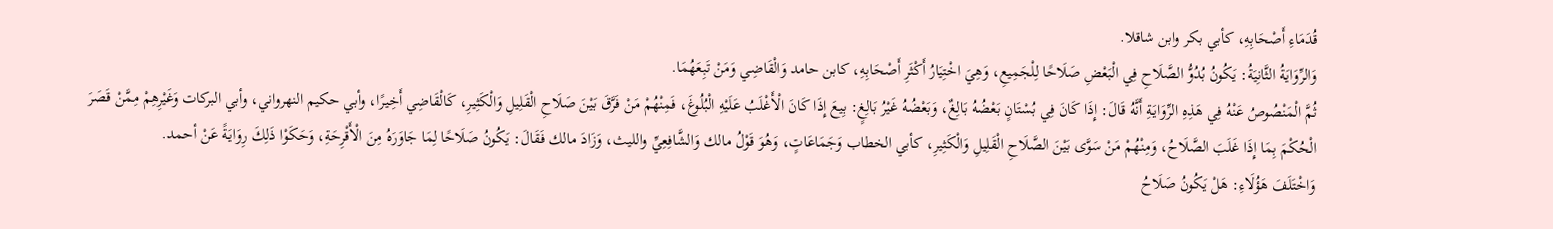قُدَمَاءِ أَصْحَابِهِ، كأبي بكر وابن شاقلا.
وَالرِّوَايَةُ الثَّانِيَةُ: يَكُونُ بُدُوُّ الصَّلَاحِ فِي الْبَعْضِ صَلَاحًا لِلْجَمِيعِ، وَهِيَ اخْتِيَارُ أَكْثَرِ أَصْحَابِهِ، كابن حامد وَالْقَاضِي وَمَنْ تَبِعَهُمَا.
ثُمَّ الْمَنْصُوصُ عَنْهُ فِي هَذِهِ الرِّوَايَةِ أَنَّهُ قَالَ: إِذَا كَانَ فِي بُسْتَانٍ بَعْضُهُ بَالِغٌ، وَبَعْضُهُ غَيْرُ بَالِغٍ: بِيعَ إِذَا كَانَ الْأَغْلَبُ عَلَيْهِ الْبُلُوغَ، فَمِنْهُمْ مَنْ فَرَّقَ بَيْنَ صَلَاحِ الْقَلِيلِ وَالْكَثِيرِ، كَالْقَاضِي أَخِيرًا، وأبي حكيم النهرواني، وأبي البركات وَغَيْرِهِمْ مِمَّنْ قَصَرَ الْحُكْمَ بِمَا إِذَا غَلَبَ الصَّلَاحُ، وَمِنْهُمْ مَنْ سَوَّى بَيْنَ الصَّلَاحِ الْقَلِيلِ وَالْكَثِيرِ، كأبي الخطاب وَجَمَاعَاتٍ، وَهُوَ قَوْلُ مالك وَالشَّافِعِيِّ والليث، وَزَادَ مالك فَقَالَ: يَكُونُ صَلَاحًا لِمَا جَاوَرَهُ مِنَ الْأَقْرِحَةِ، وَحَكَوْا ذَلِكَ رِوَايَةً عَنْ أحمد.
وَاخْتَلَفَ هَؤُلَاءِ: هَلْ يَكُونُ صَلَاحُ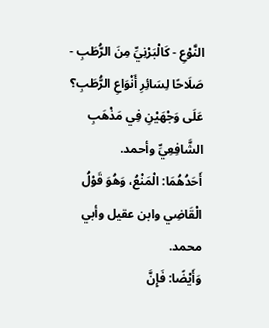النَّوْعِ - كَالْبَرْنِيِّ مِنَ الرُّطَبِ - صَلَاحًا لِسَائِرِ أَنْوَاعِ الرُّطَبِ؟ عَلَى وَجْهَيْنِ فِي مَذْهَبِ الشَّافِعِيِّ وأحمد.
أَحَدُهُمَا: الْمَنْعُ، وَهُوَ قَوْلُ الْقَاضِي وابن عقيل وأبي محمد.
وَأَيْضًا: فَإِنَّ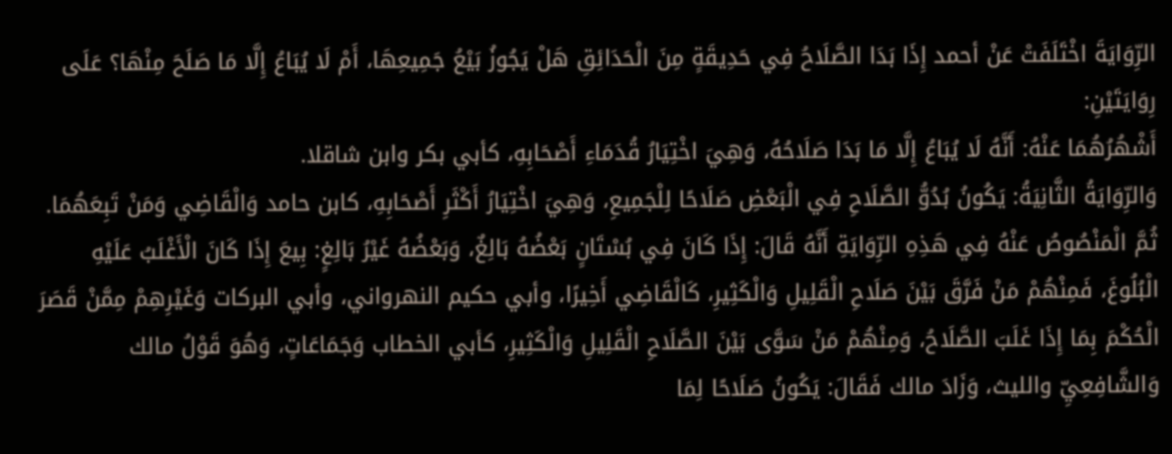الرِّوَايَةَ اخْتَلَفَتْ عَنْ أحمد إِذَا بَدَا الصَّلَاحُ فِي حَدِيقَةٍ مِنَ الْحَدَائِقِ هَلْ يَجُوزُ بَيْعُ جَمِيعِهَا، أَمْ لَا يُبَاعُ إِلَّا مَا صَلَحَ مِنْهَا؟ عَلَى رِوَايَتَيْنِ:
أَشْهُرُهُمَا عَنْهُ: أَنَّهُ لَا يُبَاعُ إِلَّا مَا بَدَا صَلَاحُهُ، وَهِيَ اخْتِيَارُ قُدَمَاءِ أَصْحَابِهِ، كأبي بكر وابن شاقلا.
وَالرِّوَايَةُ الثَّانِيَةُ: يَكُونُ بُدُوُّ الصَّلَاحِ فِي الْبَعْضِ صَلَاحًا لِلْجَمِيعِ، وَهِيَ اخْتِيَارُ أَكْثَرِ أَصْحَابِهِ، كابن حامد وَالْقَاضِي وَمَنْ تَبِعَهُمَا.
ثُمَّ الْمَنْصُوصُ عَنْهُ فِي هَذِهِ الرِّوَايَةِ أَنَّهُ قَالَ: إِذَا كَانَ فِي بُسْتَانٍ بَعْضُهُ بَالِغٌ، وَبَعْضُهُ غَيْرُ بَالِغٍ: بِيعَ إِذَا كَانَ الْأَغْلَبُ عَلَيْهِ الْبُلُوغَ، فَمِنْهُمْ مَنْ فَرَّقَ بَيْنَ صَلَاحِ الْقَلِيلِ وَالْكَثِيرِ، كَالْقَاضِي أَخِيرًا، وأبي حكيم النهرواني، وأبي البركات وَغَيْرِهِمْ مِمَّنْ قَصَرَ الْحُكْمَ بِمَا إِذَا غَلَبَ الصَّلَاحُ، وَمِنْهُمْ مَنْ سَوَّى بَيْنَ الصَّلَاحِ الْقَلِيلِ وَالْكَثِيرِ، كأبي الخطاب وَجَمَاعَاتٍ، وَهُوَ قَوْلُ مالك وَالشَّافِعِيِّ والليث، وَزَادَ مالك فَقَالَ: يَكُونُ صَلَاحًا لِمَا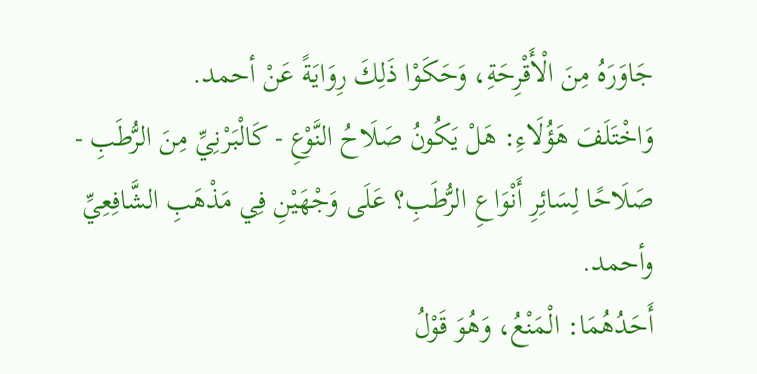جَاوَرَهُ مِنَ الْأَقْرِحَةِ، وَحَكَوْا ذَلِكَ رِوَايَةً عَنْ أحمد.
وَاخْتَلَفَ هَؤُلَاءِ: هَلْ يَكُونُ صَلَاحُ النَّوْعِ - كَالْبَرْنِيِّ مِنَ الرُّطَبِ - صَلَاحًا لِسَائِرِ أَنْوَاعِ الرُّطَبِ؟ عَلَى وَجْهَيْنِ فِي مَذْهَبِ الشَّافِعِيِّ وأحمد.
أَحَدُهُمَا: الْمَنْعُ، وَهُوَ قَوْلُ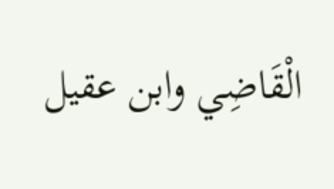الْقَاضِي وابن عقيل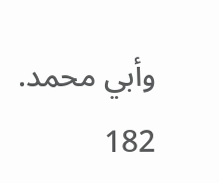وأبي محمد.
182